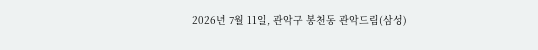2026년 7월 11일, 관악구 봉천동 관악드림(삼성)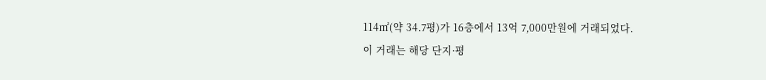114㎡(약 34.7평)가 16층에서 13억 7,000만원에 거래되었다.
이 거래는 해당 단지·평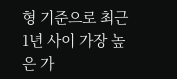형 기준으로 최근 1년 사이 가장 높은 가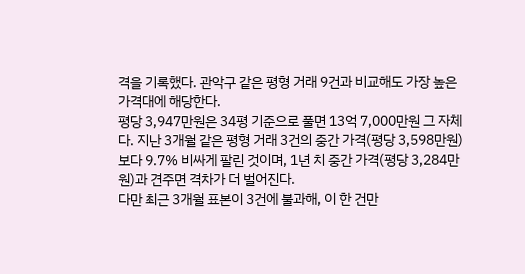격을 기록했다. 관악구 같은 평형 거래 9건과 비교해도 가장 높은 가격대에 해당한다.
평당 3,947만원은 34평 기준으로 풀면 13억 7,000만원 그 자체다. 지난 3개월 같은 평형 거래 3건의 중간 가격(평당 3,598만원)보다 9.7% 비싸게 팔린 것이며, 1년 치 중간 가격(평당 3,284만원)과 견주면 격차가 더 벌어진다.
다만 최근 3개월 표본이 3건에 불과해, 이 한 건만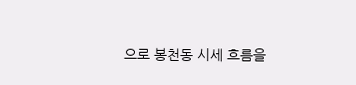으로 봉천동 시세 흐름을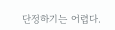단정하기는 어렵다.